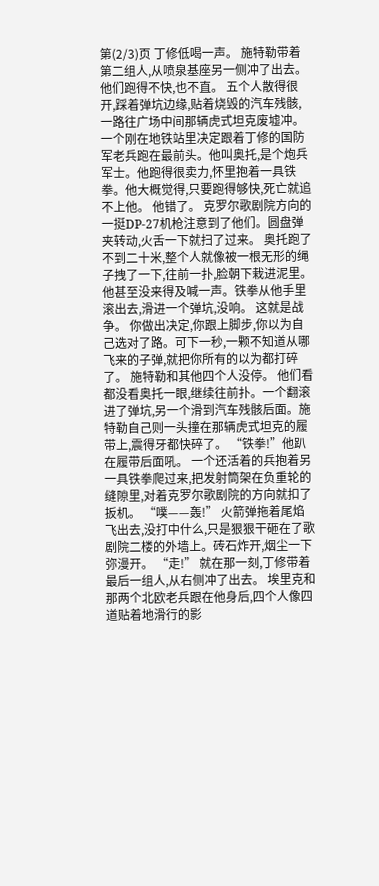第(2/3)页 丁修低喝一声。 施特勒带着第二组人,从喷泉基座另一侧冲了出去。 他们跑得不快,也不直。 五个人散得很开,踩着弹坑边缘,贴着烧毁的汽车残骸,一路往广场中间那辆虎式坦克废墟冲。 一个刚在地铁站里决定跟着丁修的国防军老兵跑在最前头。他叫奥托,是个炮兵军士。他跑得很卖力,怀里抱着一具铁拳。他大概觉得,只要跑得够快,死亡就追不上他。 他错了。 克罗尔歌剧院方向的一挺DP-27机枪注意到了他们。圆盘弹夹转动,火舌一下就扫了过来。 奥托跑了不到二十米,整个人就像被一根无形的绳子拽了一下,往前一扑,脸朝下栽进泥里。他甚至没来得及喊一声。铁拳从他手里滚出去,滑进一个弹坑,没响。 这就是战争。 你做出决定,你跟上脚步,你以为自己选对了路。可下一秒,一颗不知道从哪飞来的子弹,就把你所有的以为都打碎了。 施特勒和其他四个人没停。 他们看都没看奥托一眼,继续往前扑。一个翻滚进了弹坑,另一个滑到汽车残骸后面。施特勒自己则一头撞在那辆虎式坦克的履带上,震得牙都快碎了。 “铁拳!”他趴在履带后面吼。 一个还活着的兵抱着另一具铁拳爬过来,把发射筒架在负重轮的缝隙里,对着克罗尔歌剧院的方向就扣了扳机。 “噗——轰!” 火箭弹拖着尾焰飞出去,没打中什么,只是狠狠干砸在了歌剧院二楼的外墙上。砖石炸开,烟尘一下弥漫开。 “走!” 就在那一刻,丁修带着最后一组人,从右侧冲了出去。 埃里克和那两个北欧老兵跟在他身后,四个人像四道贴着地滑行的影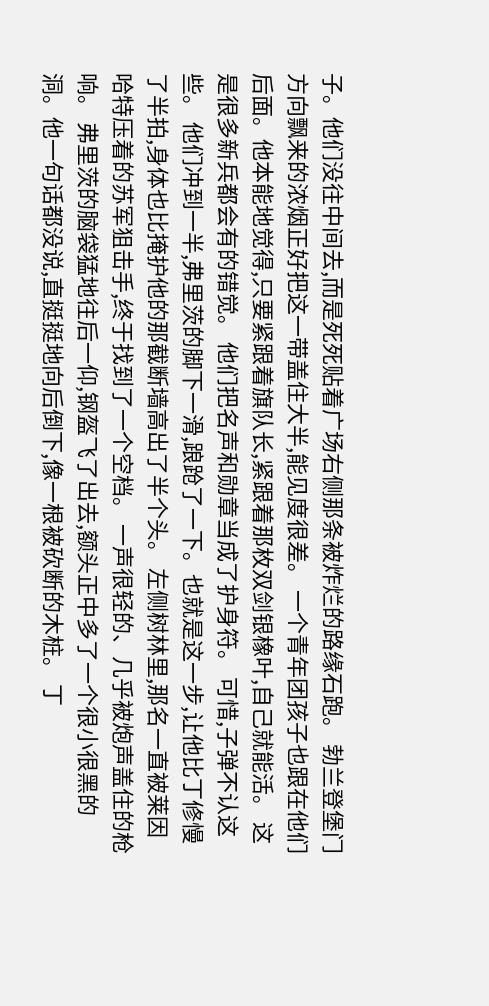子。他们没往中间去,而是死死贴着广场右侧那条被炸烂的路缘石跑。 勃兰登堡门方向飘来的浓烟正好把这一带盖住大半,能见度很差。 一个青年团孩子也跟在他们后面。他本能地觉得,只要紧跟着旗队长,紧跟着那枚双剑银橡叶,自己就能活。 这是很多新兵都会有的错觉。 他们把名声和勋章当成了护身符。 可惜,子弹不认这些。 他们冲到一半,弗里茨的脚下一滑,踉跄了一下。也就是这一步,让他比丁修慢了半拍,身体也比掩护他的那截断墙高出了半个头。 左侧树林里,那名一直被莱因哈特压着的苏军狙击手,终于找到了一个空档。 一声很轻的、几乎被炮声盖住的枪响。 弗里茨的脑袋猛地往后一仰,钢盔飞了出去,额头正中多了一个很小很黑的洞。他一句话都没说,直挺挺地向后倒下,像一根被砍断的木桩。 丁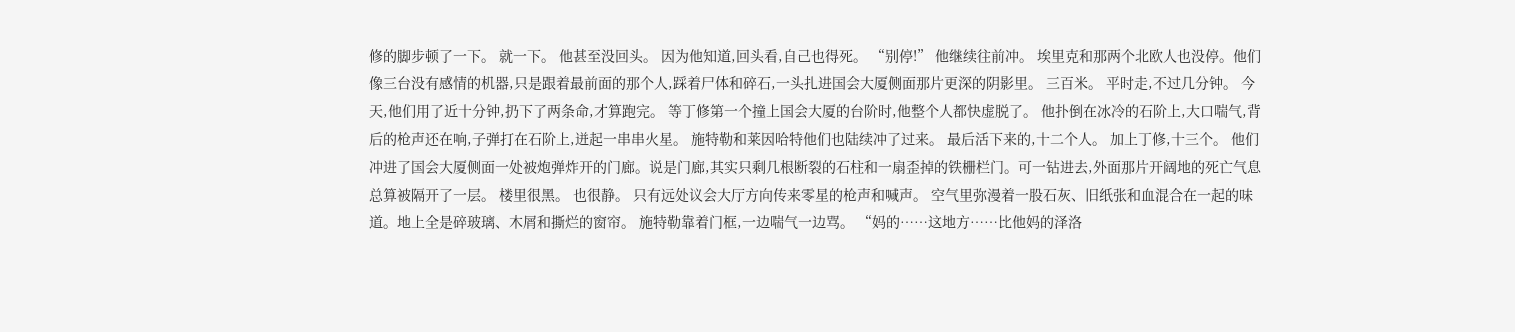修的脚步顿了一下。 就一下。 他甚至没回头。 因为他知道,回头看,自己也得死。 “别停!” 他继续往前冲。 埃里克和那两个北欧人也没停。他们像三台没有感情的机器,只是跟着最前面的那个人,踩着尸体和碎石,一头扎进国会大厦侧面那片更深的阴影里。 三百米。 平时走,不过几分钟。 今天,他们用了近十分钟,扔下了两条命,才算跑完。 等丁修第一个撞上国会大厦的台阶时,他整个人都快虚脱了。 他扑倒在冰冷的石阶上,大口喘气,背后的枪声还在响,子弹打在石阶上,迸起一串串火星。 施特勒和莱因哈特他们也陆续冲了过来。 最后活下来的,十二个人。 加上丁修,十三个。 他们冲进了国会大厦侧面一处被炮弹炸开的门廊。说是门廊,其实只剩几根断裂的石柱和一扇歪掉的铁栅栏门。可一钻进去,外面那片开阔地的死亡气息总算被隔开了一层。 楼里很黑。 也很静。 只有远处议会大厅方向传来零星的枪声和喊声。 空气里弥漫着一股石灰、旧纸张和血混合在一起的味道。地上全是碎玻璃、木屑和撕烂的窗帘。 施特勒靠着门框,一边喘气一边骂。 “妈的……这地方……比他妈的泽洛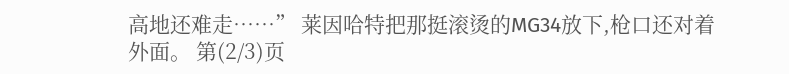高地还难走……” 莱因哈特把那挺滚烫的MG34放下,枪口还对着外面。 第(2/3)页